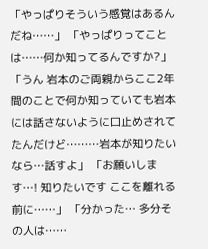「やっぱりそういう感覚はあるんだね……」 「やっぱりってことは……何か知ってるんですか?」 「うん 岩本のご両親からここ2年間のことで何か知っていても岩本には話さないように口止めされてたんだけど………岩本が知りたいなら…話すよ」 「お願いします…! 知りたいです ここを離れる前に……」 「分かった… 多分その人は……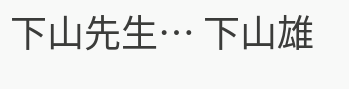下山先生… 下山雄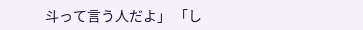斗って言う人だよ」 「し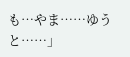も…やま……ゆうと……」